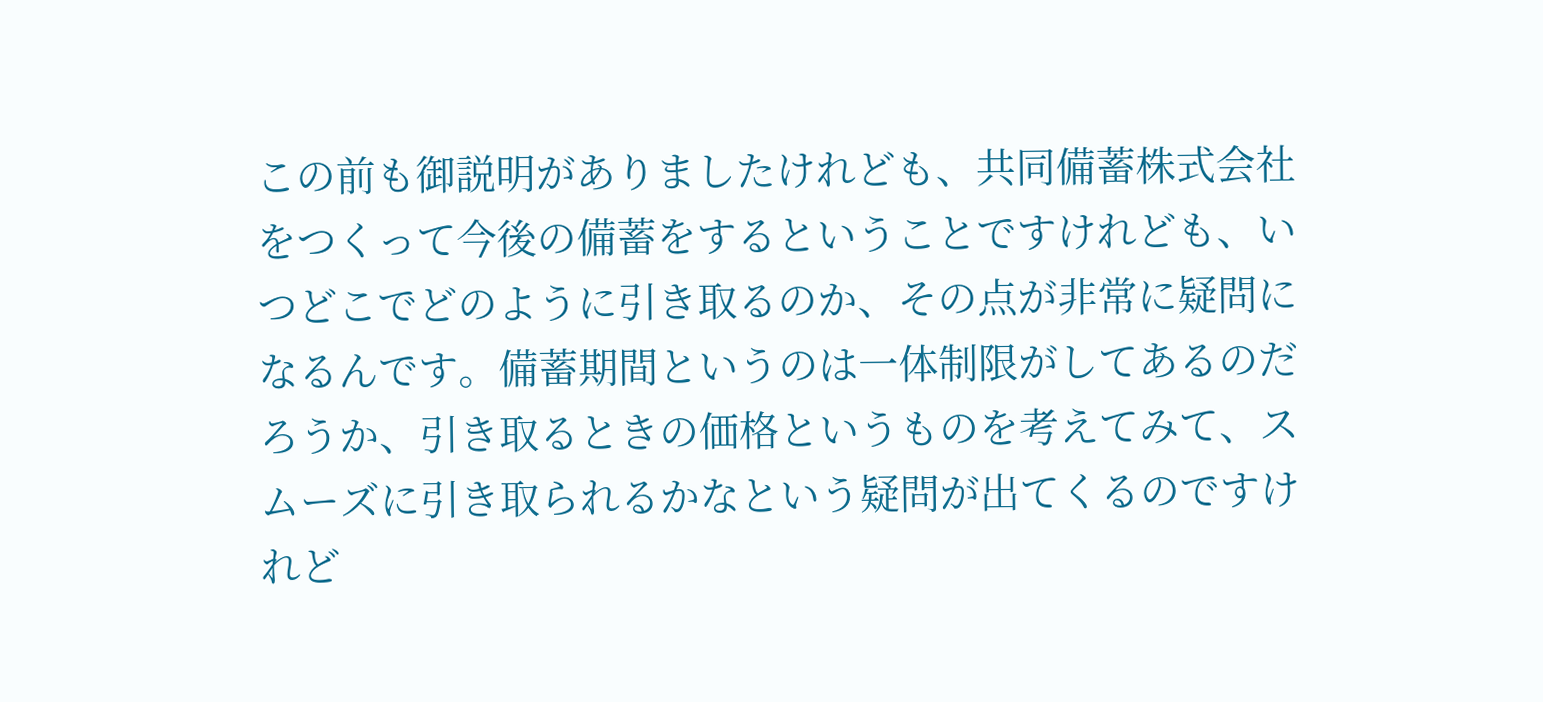この前も御説明がありましたけれども、共同備蓄株式会社をつくって今後の備蓄をするということですけれども、いつどこでどのように引き取るのか、その点が非常に疑問になるんです。備蓄期間というのは一体制限がしてあるのだろうか、引き取るときの価格というものを考えてみて、スムーズに引き取られるかなという疑問が出てくるのですけれど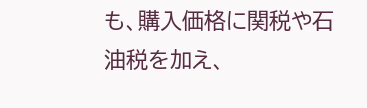も、購入価格に関税や石油税を加え、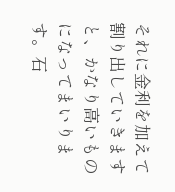それに金利を加えて割り出していきますと、かなり高いものになってまいります。石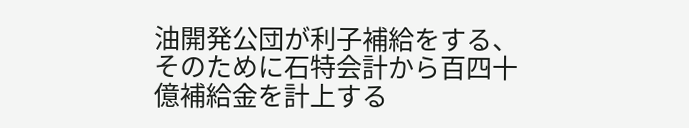油開発公団が利子補給をする、そのために石特会計から百四十億補給金を計上する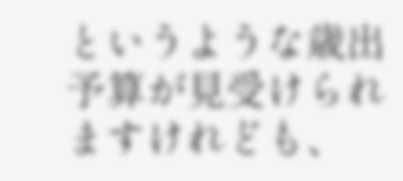というような歳出予算が見受けられますけれども、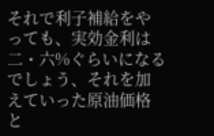それで利子補給をやっても、実効金利は二・六%ぐらいになるでしょう、それを加えていった原油価格と